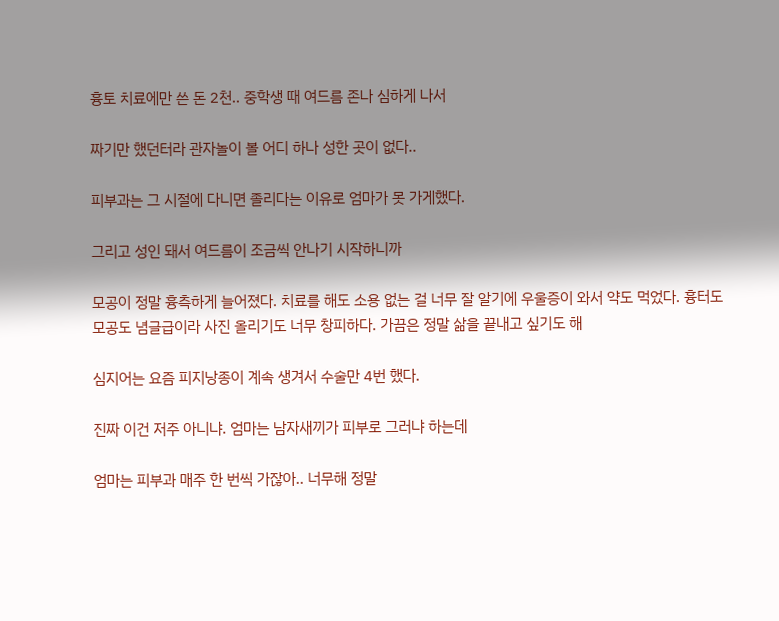흉토 치료에만 쓴 돈 2천.. 중학생 때 여드름 존나 심하게 나서

짜기만 했던터라 관자놀이 볼 어디 하나 성한 곳이 없다..

피부과는 그 시절에 다니면 졸리다는 이유로 엄마가 못 가게했다.

그리고 성인 돼서 여드름이 조금씩 안나기 시작하니까

모공이 정말 흉측하게 늘어졌다. 치료를 해도 소용 없는 걸 너무 잘 알기에 우울증이 와서 약도 먹었다. 흉터도 모공도 념글급이라 사진 올리기도 너무 창피하다. 가끔은 정말 삶을 끝내고 싶기도 해

심지어는 요즘 피지낭종이 계속 생겨서 수술만 4번 했다.

진짜 이건 저주 아니냐. 엄마는 남자새끼가 피부로 그러냐 하는데

엄마는 피부과 매주 한 번씩 가잖아.. 너무해 정말